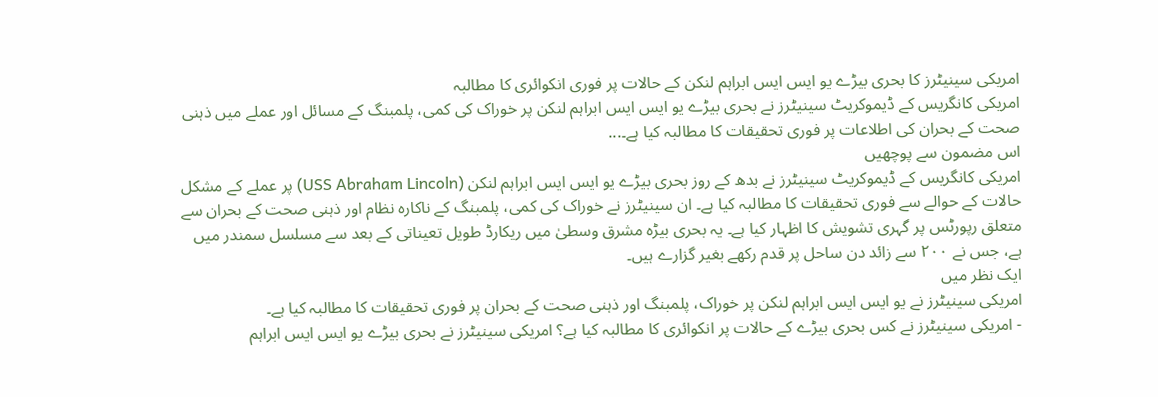امریکی سینیٹرز کا بحری بیڑے یو ایس ایس ابراہم لنکن کے حالات پر فوری انکوائری کا مطالبہ
امریکی کانگریس کے ڈیموکریٹ سینیٹرز نے بحری بیڑے یو ایس ایس ابراہم لنکن پر خوراک کی کمی، پلمبنگ کے مسائل اور عملے میں ذہنی صحت کے بحران کی اطلاعات پر فوری تحقیقات کا مطالبہ کیا ہے۔...
اس مضمون سے پوچھیں
امریکی کانگریس کے ڈیموکریٹ سینیٹرز نے بدھ کے روز بحری بیڑے یو ایس ایس ابراہم لنکن (USS Abraham Lincoln) پر عملے کے مشکل حالات کے حوالے سے فوری تحقیقات کا مطالبہ کیا ہے۔ ان سینیٹرز نے خوراک کی کمی، پلمبنگ کے ناکارہ نظام اور ذہنی صحت کے بحران سے متعلق رپورٹس پر گہری تشویش کا اظہار کیا ہے۔ یہ بحری بیڑہ مشرق وسطیٰ میں ریکارڈ طویل تعیناتی کے بعد سے مسلسل سمندر میں ہے، جس نے ۲۰۰ سے زائد دن ساحل پر قدم رکھے بغیر گزارے ہیں۔
ایک نظر میں
امریکی سینیٹرز نے یو ایس ایس ابراہم لنکن پر خوراک، پلمبنگ اور ذہنی صحت کے بحران پر فوری تحقیقات کا مطالبہ کیا ہے۔
- امریکی سینیٹرز نے کس بحری بیڑے کے حالات پر انکوائری کا مطالبہ کیا ہے؟ امریکی سینیٹرز نے بحری بیڑے یو ایس ایس ابراہم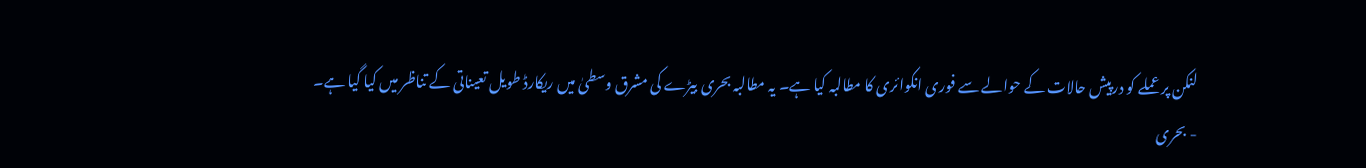لنکن پر عملے کو درپیش حالات کے حوالے سے فوری انکوائری کا مطالبہ کیا ہے۔ یہ مطالبہ بحری بیڑے کی مشرق وسطیٰ میں ریکارڈ طویل تعیناتی کے تناظر میں کیا گیا ہے۔
- بحری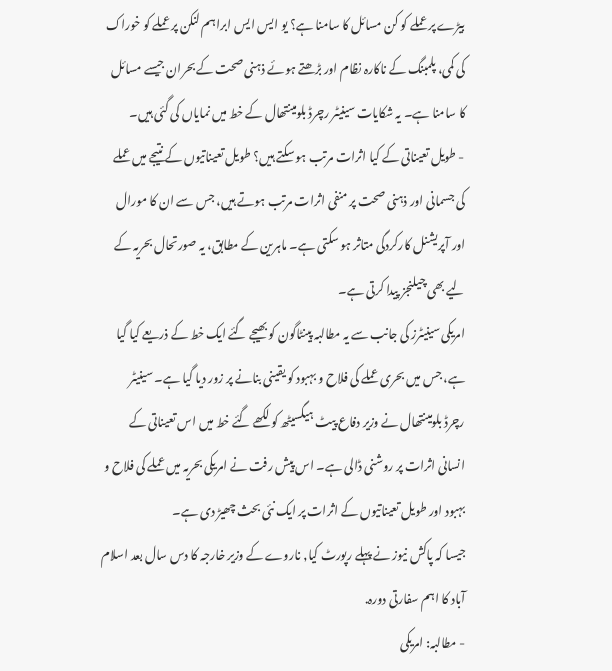بیڑے پر عملے کو کن مسائل کا سامنا ہے؟ یو ایس ایس ابراہم لنکن پر عملے کو خوراک کی کمی، پلمبنگ کے ناکارہ نظام اور بڑھتے ہوئے ذہنی صحت کے بحران جیسے مسائل کا سامنا ہے۔ یہ شکایات سینیٹر رچرڈ بلومینتھال کے خط میں نمایاں کی گئی ہیں۔
- طویل تعیناتی کے کیا اثرات مرتب ہو سکتے ہیں؟ طویل تعیناتیوں کے نتیجے میں عملے کی جسمانی اور ذہنی صحت پر منفی اثرات مرتب ہوتے ہیں، جس سے ان کا مورال اور آپریشنل کارکردگی متاثر ہو سکتی ہے۔ ماہرین کے مطابق، یہ صورتحال بحریہ کے لیے بھی چیلنجز پیدا کرتی ہے۔
امریکی سینیٹرز کی جانب سے یہ مطالبہ پینٹاگون کو بھیجے گئے ایک خط کے ذریعے کیا گیا ہے، جس میں بحری عملے کی فلاح و بہبود کو یقینی بنانے پر زور دیا گیا ہے۔ سینیٹر رچرڈ بلومینتھال نے وزیر دفاع پیٹ ہیگسیٹھ کو لکھے گئے خط میں اس تعیناتی کے انسانی اثرات پر روشنی ڈالی ہے۔ اس پیش رفت نے امریکی بحریہ میں عملے کی فلاح و بہبود اور طویل تعیناتیوں کے اثرات پر ایک نئی بحث چھیڑ دی ہے۔
جیسا کہ پاکش نیوز نے پہلے رپورٹ کیا, ناروے کے وزیر خارجہ کا دس سال بعد اسلام آباد کا اہم سفارتی دورہ.
- مطالبہ: امریکی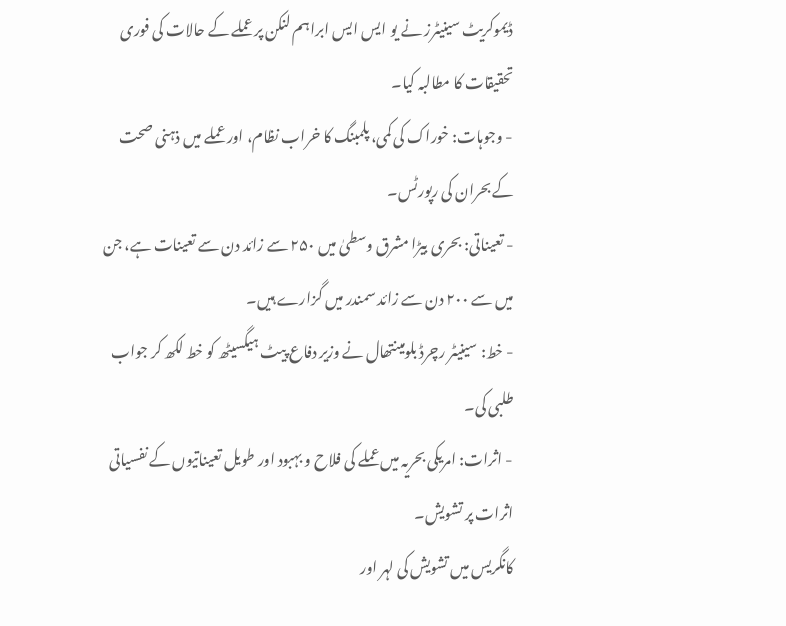ڈیموکریٹ سینیٹرز نے یو ایس ایس ابراہم لنکن پر عملے کے حالات کی فوری تحقیقات کا مطالبہ کیا۔
- وجوہات: خوراک کی کمی، پلمبنگ کا خراب نظام، اور عملے میں ذہنی صحت کے بحران کی رپورٹس۔
- تعیناتی: بحری بیڑا مشرق وسطیٰ میں ۲۵۰ سے زائد دن سے تعینات ہے، جن میں سے ۲۰۰ دن سے زائد سمندر میں گزارے ہیں۔
- خط: سینیٹر رچرڈ بلومینتھال نے وزیر دفاع پیٹ ہیگسیٹھ کو خط لکھ کر جواب طلبی کی۔
- اثرات: امریکی بحریہ میں عملے کی فلاح و بہبود اور طویل تعیناتیوں کے نفسیاتی اثرات پر تشویش۔
کانگریس میں تشویش کی لہر اور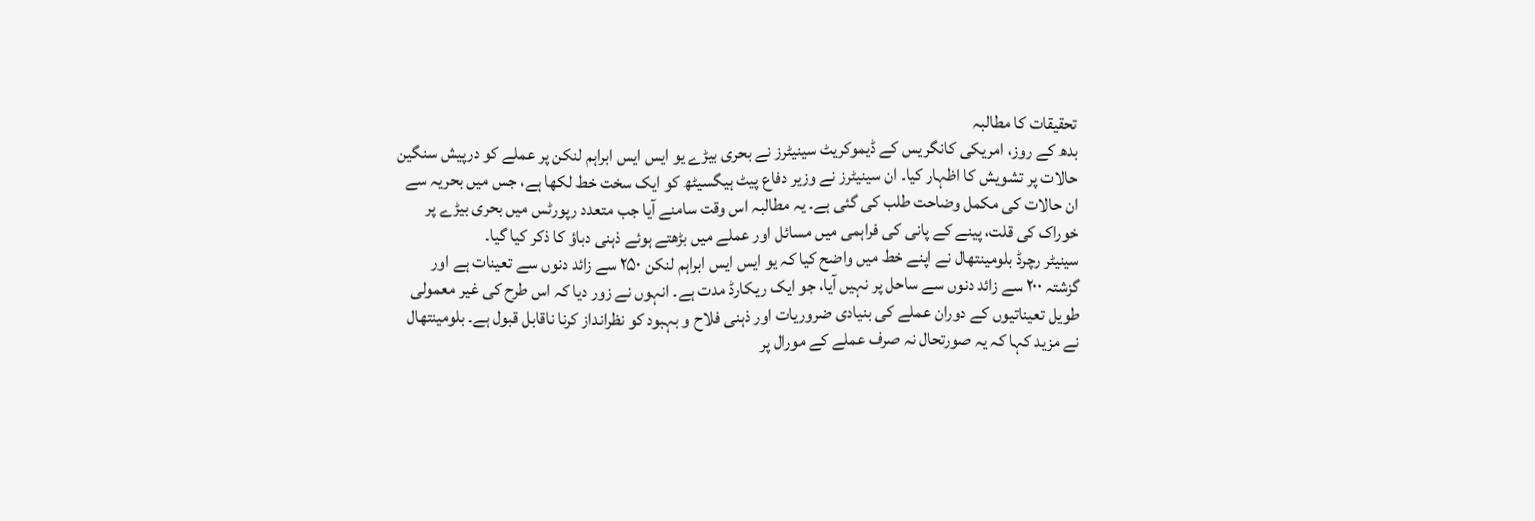تحقیقات کا مطالبہ
بدھ کے روز، امریکی کانگریس کے ڈیموکریٹ سینیٹرز نے بحری بیڑے یو ایس ایس ابراہم لنکن پر عملے کو درپیش سنگین حالات پر تشویش کا اظہار کیا۔ ان سینیٹرز نے وزیر دفاع پیٹ ہیگسیٹھ کو ایک سخت خط لکھا ہے، جس میں بحریہ سے ان حالات کی مکمل وضاحت طلب کی گئی ہے۔ یہ مطالبہ اس وقت سامنے آیا جب متعدد رپورٹس میں بحری بیڑے پر خوراک کی قلت، پینے کے پانی کی فراہمی میں مسائل اور عملے میں بڑھتے ہوئے ذہنی دباؤ کا ذکر کیا گیا۔
سینیٹر رچرڈ بلومینتھال نے اپنے خط میں واضح کیا کہ یو ایس ایس ابراہم لنکن ۲۵۰ سے زائد دنوں سے تعینات ہے اور گزشتہ ۲۰۰ سے زائد دنوں سے ساحل پر نہیں آیا، جو ایک ریکارڈ مدت ہے۔ انہوں نے زور دیا کہ اس طرح کی غیر معمولی طویل تعیناتیوں کے دوران عملے کی بنیادی ضروریات اور ذہنی فلاح و بہبود کو نظرانداز کرنا ناقابل قبول ہے۔ بلومینتھال نے مزید کہا کہ یہ صورتحال نہ صرف عملے کے مورال پر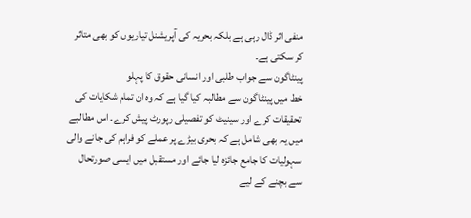منفی اثر ڈال رہی ہے بلکہ بحریہ کی آپریشنل تیاریوں کو بھی متاثر کر سکتی ہے۔
پینٹاگون سے جواب طلبی اور انسانی حقوق کا پہلو
خط میں پینٹاگون سے مطالبہ کیا گیا ہے کہ وہ ان تمام شکایات کی تحقیقات کرے اور سینیٹ کو تفصیلی رپورٹ پیش کرے۔ اس مطالبے میں یہ بھی شامل ہے کہ بحری بیڑے پر عملے کو فراہم کی جانے والی سہولیات کا جامع جائزہ لیا جائے اور مستقبل میں ایسی صورتحال سے بچنے کے لیے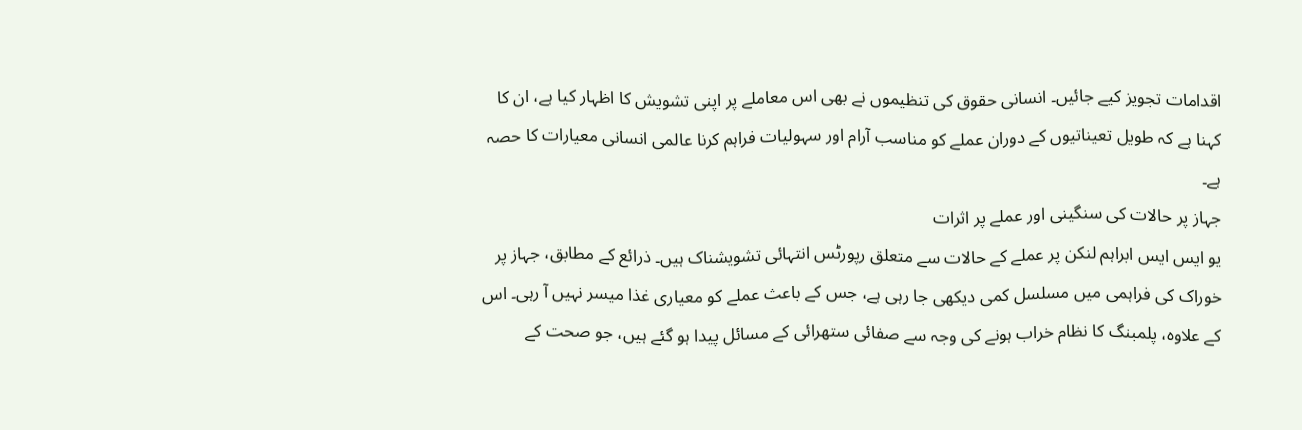اقدامات تجویز کیے جائیں۔ انسانی حقوق کی تنظیموں نے بھی اس معاملے پر اپنی تشویش کا اظہار کیا ہے، ان کا کہنا ہے کہ طویل تعیناتیوں کے دوران عملے کو مناسب آرام اور سہولیات فراہم کرنا عالمی انسانی معیارات کا حصہ ہے۔
جہاز پر حالات کی سنگینی اور عملے پر اثرات
یو ایس ایس ابراہم لنکن پر عملے کے حالات سے متعلق رپورٹس انتہائی تشویشناک ہیں۔ ذرائع کے مطابق، جہاز پر خوراک کی فراہمی میں مسلسل کمی دیکھی جا رہی ہے، جس کے باعث عملے کو معیاری غذا میسر نہیں آ رہی۔ اس کے علاوہ، پلمبنگ کا نظام خراب ہونے کی وجہ سے صفائی ستھرائی کے مسائل پیدا ہو گئے ہیں، جو صحت کے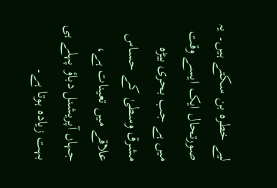لیے خطرہ بن سکتے ہیں۔ یہ صورتحال ایک ایسے وقت میں ہے جب بحری بیڑہ مشرق وسطیٰ کے حساس علاقے میں تعینات ہے، جہاں آپریشنل دباؤ پہلے ہی بہت زیادہ ہوتا ہے۔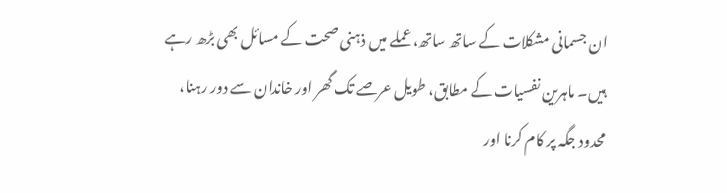ان جسمانی مشکلات کے ساتھ ساتھ، عملے میں ذہنی صحت کے مسائل بھی بڑھ رہے ہیں۔ ماہرین نفسیات کے مطابق، طویل عرصے تک گھر اور خاندان سے دور رہنا، محدود جگہ پر کام کرنا اور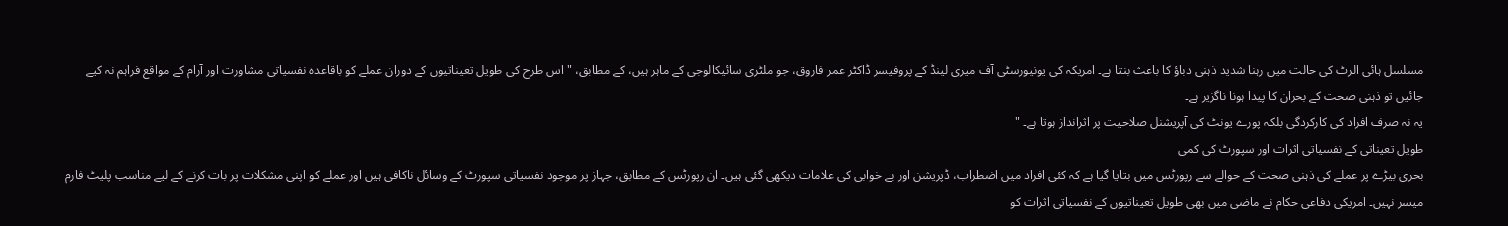مسلسل ہائی الرٹ کی حالت میں رہنا شدید ذہنی دباؤ کا باعث بنتا ہے۔ امریکہ کی یونیورسٹی آف میری لینڈ کے پروفیسر ڈاکٹر عمر فاروق، جو ملٹری سائیکالوجی کے ماہر ہیں، کے مطابق، "اس طرح کی طویل تعیناتیوں کے دوران عملے کو باقاعدہ نفسیاتی مشاورت اور آرام کے مواقع فراہم نہ کیے جائیں تو ذہنی صحت کے بحران کا پیدا ہونا ناگزیر ہے۔
یہ نہ صرف افراد کی کارکردگی بلکہ پورے یونٹ کی آپریشنل صلاحیت پر اثرانداز ہوتا ہے۔ "
طویل تعیناتی کے نفسیاتی اثرات اور سپورٹ کی کمی
بحری بیڑے پر عملے کی ذہنی صحت کے حوالے سے رپورٹس میں بتایا گیا ہے کہ کئی افراد میں اضطراب، ڈپریشن اور بے خوابی کی علامات دیکھی گئی ہیں۔ ان رپورٹس کے مطابق، جہاز پر موجود نفسیاتی سپورٹ کے وسائل ناکافی ہیں اور عملے کو اپنی مشکلات پر بات کرنے کے لیے مناسب پلیٹ فارم میسر نہیں۔ امریکی دفاعی حکام نے ماضی میں بھی طویل تعیناتیوں کے نفسیاتی اثرات کو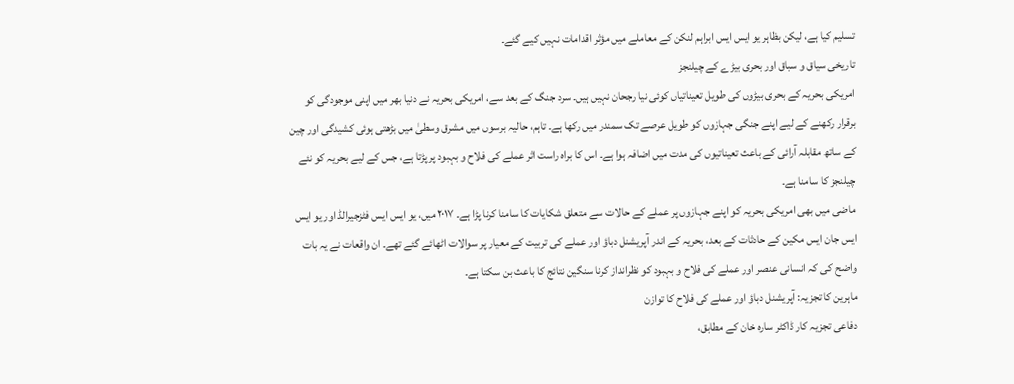تسلیم کیا ہے، لیکن بظاہر یو ایس ایس ابراہم لنکن کے معاملے میں مؤثر اقدامات نہیں کیے گئے۔
تاریخی سیاق و سباق اور بحری بیڑے کے چیلنجز
امریکی بحریہ کے بحری بیڑوں کی طویل تعیناتیاں کوئی نیا رجحان نہیں ہیں۔ سرد جنگ کے بعد سے، امریکی بحریہ نے دنیا بھر میں اپنی موجودگی کو برقرار رکھنے کے لیے اپنے جنگی جہازوں کو طویل عرصے تک سمندر میں رکھا ہے۔ تاہم، حالیہ برسوں میں مشرق وسطیٰ میں بڑھتی ہوئی کشیدگی اور چین کے ساتھ مقابلہ آرائی کے باعث تعیناتیوں کی مدت میں اضافہ ہوا ہے۔ اس کا براہ راست اثر عملے کی فلاح و بہبود پر پڑتا ہے، جس کے لیے بحریہ کو نئے چیلنجز کا سامنا ہے۔
ماضی میں بھی امریکی بحریہ کو اپنے جہازوں پر عملے کے حالات سے متعلق شکایات کا سامنا کرنا پڑا ہے۔ ۲۰۱۷ میں، یو ایس ایس فٹزجیرالڈ اور یو ایس ایس جان ایس مکین کے حادثات کے بعد، بحریہ کے اندر آپریشنل دباؤ اور عملے کی تربیت کے معیار پر سوالات اٹھائے گئے تھے۔ ان واقعات نے یہ بات واضح کی کہ انسانی عنصر اور عملے کی فلاح و بہبود کو نظرانداز کرنا سنگین نتائج کا باعث بن سکتا ہے۔
ماہرین کا تجزیہ: آپریشنل دباؤ اور عملے کی فلاح کا توازن
دفاعی تجزیہ کار ڈاکٹر سارہ خان کے مطابق،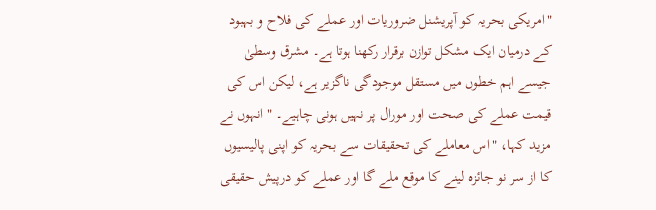"امریکی بحریہ کو آپریشنل ضروریات اور عملے کی فلاح و بہبود کے درمیان ایک مشکل توازن برقرار رکھنا ہوتا ہے۔ مشرق وسطیٰ جیسے اہم خطوں میں مستقل موجودگی ناگزیر ہے، لیکن اس کی قیمت عملے کی صحت اور مورال پر نہیں ہونی چاہیے۔ " انہوں نے مزید کہا، "اس معاملے کی تحقیقات سے بحریہ کو اپنی پالیسیوں کا از سر نو جائزہ لینے کا موقع ملے گا اور عملے کو درپیش حقیقی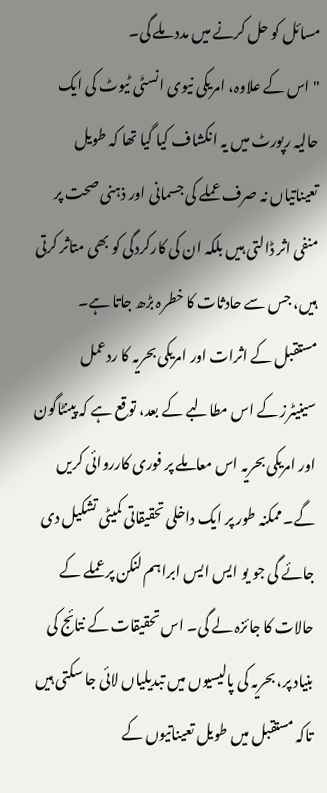مسائل کو حل کرنے میں مدد ملے گی۔
" اس کے علاوہ، امریکی نیوی انسٹی ٹیوٹ کی ایک حالیہ رپورٹ میں یہ انکشاف کیا گیا تھا کہ طویل تعیناتیاں نہ صرف عملے کی جسمانی اور ذہنی صحت پر منفی اثر ڈالتی ہیں بلکہ ان کی کارکردگی کو بھی متاثر کرتی ہیں، جس سے حادثات کا خطرہ بڑھ جاتا ہے۔
مستقبل کے اثرات اور امریکی بحریہ کا ردعمل
سینیٹرز کے اس مطالبے کے بعد، توقع ہے کہ پینٹاگون اور امریکی بحریہ اس معاملے پر فوری کارروائی کریں گے۔ ممکنہ طور پر ایک داخلی تحقیقاتی کمیٹی تشکیل دی جائے گی جو یو ایس ایس ابراہم لنکن پر عملے کے حالات کا جائزہ لے گی۔ اس تحقیقات کے نتائج کی بنیاد پر، بحریہ کی پالیسیوں میں تبدیلیاں لائی جا سکتی ہیں تاکہ مستقبل میں طویل تعیناتیوں کے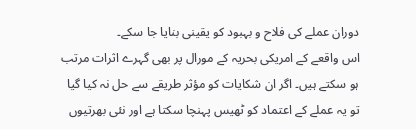دوران عملے کی فلاح و بہبود کو یقینی بنایا جا سکے۔
اس واقعے کے امریکی بحریہ کے مورال پر بھی گہرے اثرات مرتب ہو سکتے ہیں۔ اگر ان شکایات کو مؤثر طریقے سے حل نہ کیا گیا تو یہ عملے کے اعتماد کو ٹھیس پہنچا سکتا ہے اور نئی بھرتیوں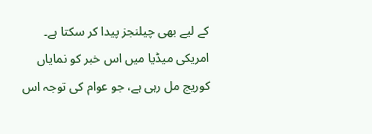کے لیے بھی چیلنجز پیدا کر سکتا ہے۔ امریکی میڈیا میں اس خبر کو نمایاں کوریج مل رہی ہے، جو عوام کی توجہ اس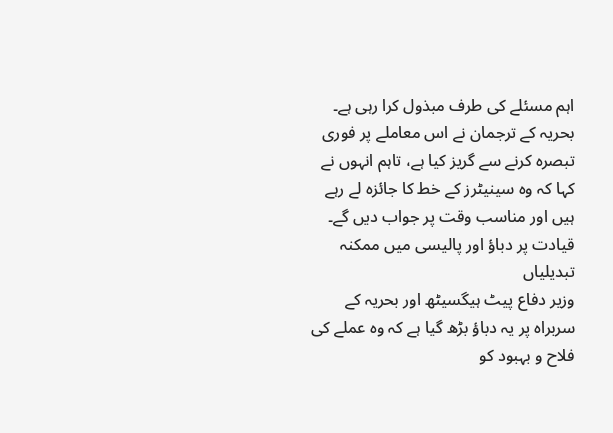اہم مسئلے کی طرف مبذول کرا رہی ہے۔
بحریہ کے ترجمان نے اس معاملے پر فوری تبصرہ کرنے سے گریز کیا ہے، تاہم انہوں نے کہا کہ وہ سینیٹرز کے خط کا جائزہ لے رہے ہیں اور مناسب وقت پر جواب دیں گے۔
قیادت پر دباؤ اور پالیسی میں ممکنہ تبدیلیاں
وزیر دفاع پیٹ ہیگسیٹھ اور بحریہ کے سربراہ پر یہ دباؤ بڑھ گیا ہے کہ وہ عملے کی فلاح و بہبود کو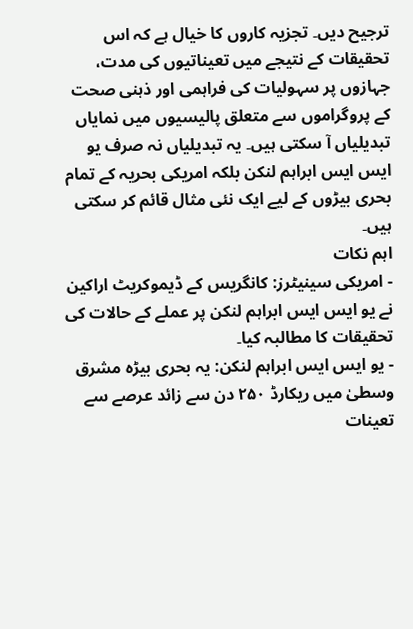ترجیح دیں۔ تجزیہ کاروں کا خیال ہے کہ اس تحقیقات کے نتیجے میں تعیناتیوں کی مدت، جہازوں پر سہولیات کی فراہمی اور ذہنی صحت کے پروگراموں سے متعلق پالیسیوں میں نمایاں تبدیلیاں آ سکتی ہیں۔ یہ تبدیلیاں نہ صرف یو ایس ایس ابراہم لنکن بلکہ امریکی بحریہ کے تمام بحری بیڑوں کے لیے ایک نئی مثال قائم کر سکتی ہیں۔
اہم نکات
- امریکی سینیٹرز: کانگریس کے ڈیموکریٹ اراکین نے یو ایس ایس ابراہم لنکن پر عملے کے حالات کی تحقیقات کا مطالبہ کیا۔
- یو ایس ایس ابراہم لنکن: یہ بحری بیڑہ مشرق وسطیٰ میں ریکارڈ ۲۵۰ دن سے زائد عرصے سے تعینات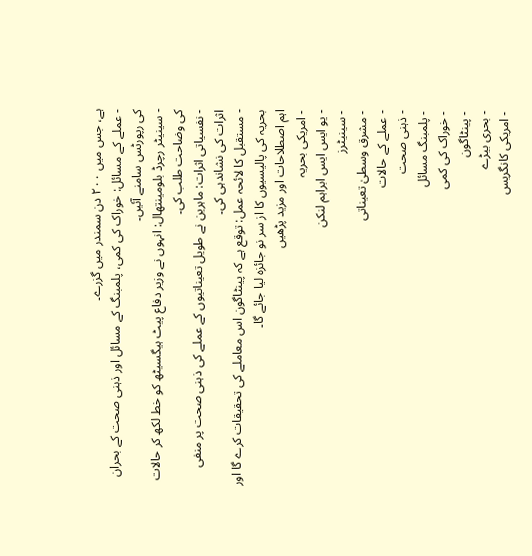ہے، جس میں ۲۰۰ دن سمندر میں گزرے۔
- عملے کے مسائل: خوراک کی کمی، پلمبنگ کے مسائل اور ذہنی صحت کے بحران کی رپورٹس سامنے آئیں۔
- سینیٹر رچرڈ بلومینتھال: انہوں نے وزیر دفاع پیٹ ہیگسیٹھ کو خط لکھ کر حالات کی وضاحت طلب کی۔
- نفسیاتی اثرات: ماہرین نے طویل تعیناتیوں کے عملے کی ذہنی صحت پر منفی اثرات کی نشاندہی کی۔
- مستقبل کا لائحہ عمل: توقع ہے کہ پینٹاگون اس معاملے کی تحقیقات کرے گا اور بحریہ کی پالیسیوں کا از سر نو جائزہ لیا جائے گا۔
اہم اصطلاحات اور مزید پڑھیں
- امریکی بحریہ
- یو ایس ایس ابراہم لنکن
- سینیٹرز
- مشرق وسطیٰ تعیناتی
- عملے کے حالات
- ذہنی صحت
- پلمبنگ مسائل
- خوراک کی کمی
- پینٹاگون
- بحری بیڑے
- امریکی کانگریس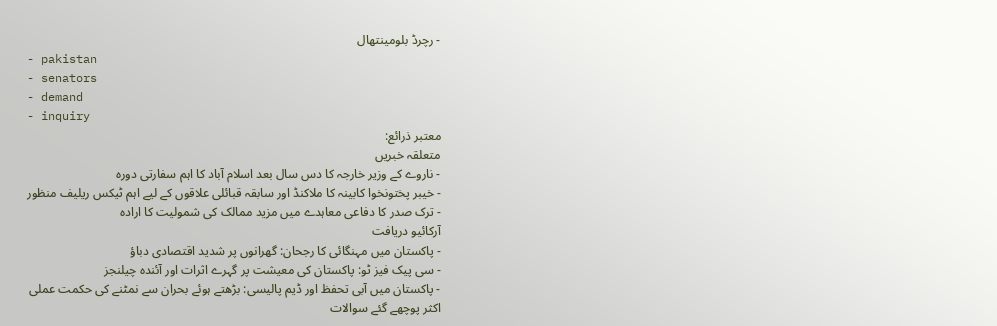- رچرڈ بلومینتھال
- pakistan
- senators
- demand
- inquiry
معتبر ذرائع:
متعلقہ خبریں
- ناروے کے وزیر خارجہ کا دس سال بعد اسلام آباد کا اہم سفارتی دورہ
- خیبر پختونخوا کابینہ کا ملاکنڈ اور سابقہ قبائلی علاقوں کے لیے اہم ٹیکس ریلیف منظور
- ترک صدر کا دفاعی معاہدے میں مزید ممالک کی شمولیت کا ارادہ
آرکائیو دریافت
- پاکستان میں مہنگائی کا رجحان: گھرانوں پر شدید اقتصادی دباؤ
- سی پیک فیز ٹو: پاکستان کی معیشت پر گہرے اثرات اور آئندہ چیلنجز
- پاکستان میں آبی تحفظ اور ڈیم پالیسی: بڑھتے ہوئے بحران سے نمٹنے کی حکمت عملی
اکثر پوچھے گئے سوالات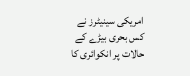امریکی سینیٹرز نے کس بحری بیڑے کے حالات پر انکوائری کا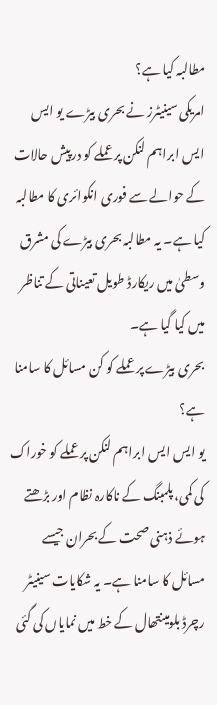مطالبہ کیا ہے؟
امریکی سینیٹرز نے بحری بیڑے یو ایس ایس ابراہم لنکن پر عملے کو درپیش حالات کے حوالے سے فوری انکوائری کا مطالبہ کیا ہے۔ یہ مطالبہ بحری بیڑے کی مشرق وسطیٰ میں ریکارڈ طویل تعیناتی کے تناظر میں کیا گیا ہے۔
بحری بیڑے پر عملے کو کن مسائل کا سامنا ہے؟
یو ایس ایس ابراہم لنکن پر عملے کو خوراک کی کمی، پلمبنگ کے ناکارہ نظام اور بڑھتے ہوئے ذہنی صحت کے بحران جیسے مسائل کا سامنا ہے۔ یہ شکایات سینیٹر رچرڈ بلومینتھال کے خط میں نمایاں کی گئی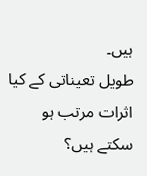ہیں۔
طویل تعیناتی کے کیا اثرات مرتب ہو سکتے ہیں؟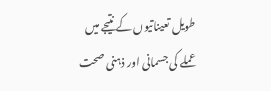طویل تعیناتیوں کے نتیجے میں عملے کی جسمانی اور ذہنی صحت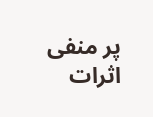پر منفی اثرات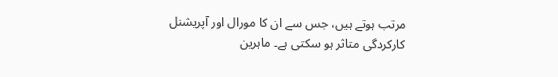مرتب ہوتے ہیں، جس سے ان کا مورال اور آپریشنل کارکردگی متاثر ہو سکتی ہے۔ ماہرین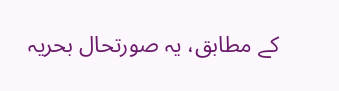کے مطابق، یہ صورتحال بحریہ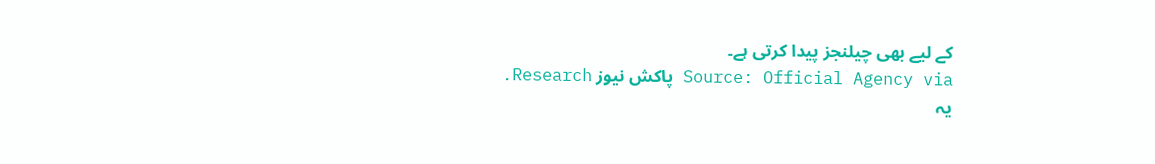کے لیے بھی چیلنجز پیدا کرتی ہے۔
Source: Official Agency via پاکش نیوز Research.
یہ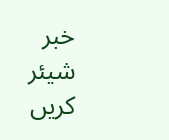خبر شیئر کریں